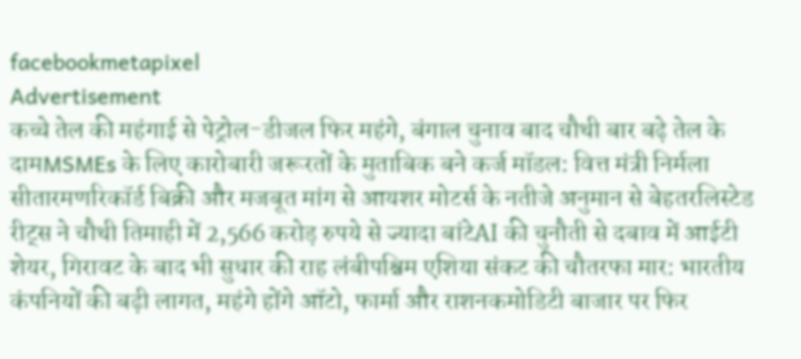facebookmetapixel
Advertisement
कच्चे तेल की महंगाई से पेट्रोल-डीजल फिर महंगे, बंगाल चुनाव बाद चौथी बार बढ़े तेल के दामMSMEs के लिए कारोबारी जरूरतों के मुताबिक बने कर्ज मॉडल: वित्त मंत्री निर्मला सीतारमणरिकॉर्ड बिक्री और मजबूत मांग से आयशर मोटर्स के नतीजे अनुमान से बेहतरलिस्टेड रीट्स ने चौथी तिमाही में 2,566 करोड़ रुपये से ज्यादा बांटेAI की चुनौती से दबाव में आईटी शेयर, गिरावट के बाद भी सुधार की राह लंबीपश्चिम एशिया संकट की चौतरफा मार: भारतीय कंपनियों की बढ़ी लागत, महंगे होंगे ऑटो, फार्मा और राशनकमोडिटी बाजार पर फिर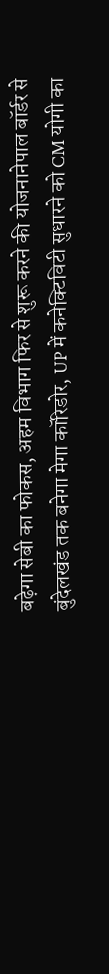बढ़ेगा सेबी का फोकस, अहम विभाग फिर से शुरू करने की योजनानेपाल बॉर्डर से बुंदेलखंड तक बनेगा मेगा कॉरिडोर, UP में कनेक्टिविटी सुधारने को CM योगी का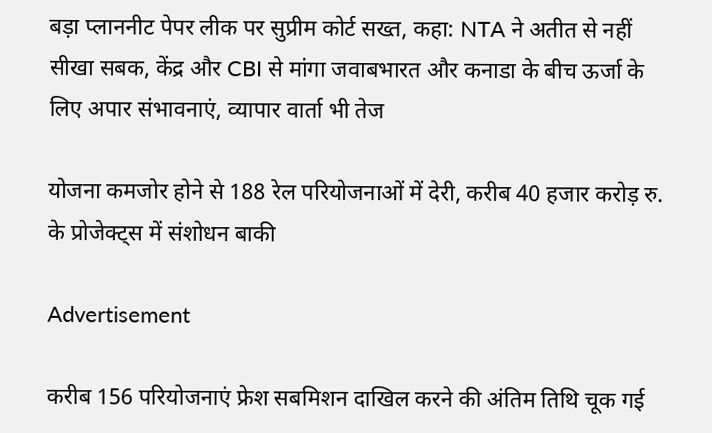बड़ा प्लाननीट पेपर लीक पर सुप्रीम कोर्ट सख्त, कहा: NTA ने अतीत से नहीं सीखा सबक, केंद्र और CBI से मांगा जवाबभारत और कनाडा के बीच ऊर्जा के लिए अपार संभावनाएं, व्यापार वार्ता भी तेज

योजना कमजोर होने से 188 रेल परियोजनाओं में देरी, करीब 40 हजार करोड़ रु. के प्रोजेक्ट्स में संशोधन बाकी

Advertisement

करीब 156 परियोजनाएं फ्रेश सबमिशन दाखिल करने की अंतिम तिथि चूक गई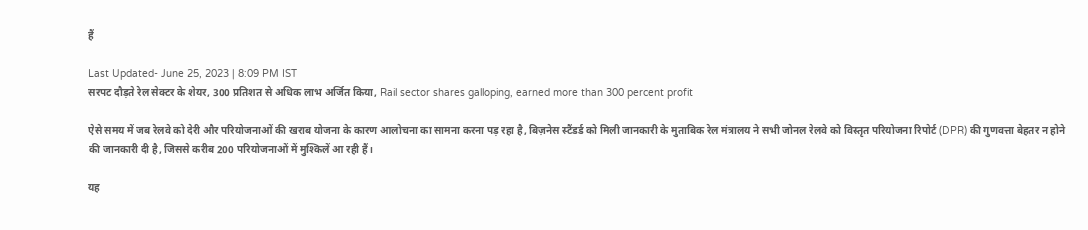हैं

Last Updated- June 25, 2023 | 8:09 PM IST
सरपट दौड़ते रेल सेक्टर के शेयर, 300 प्रतिशत से अधिक लाभ अर्जित किया, Rail sector shares galloping, earned more than 300 percent profit

ऐसे समय में जब रेलवे को देरी और परियोजनाओं की खराब योजना के कारण आलोचना का सामना करना पड़ रहा है, बिज़नेस स्टैंडर्ड को मिली जानकारी के मुताबिक रेल मंत्रालय ने सभी जोनल रेलवे को विस्तृत परियोजना रिपोर्ट (DPR) की गुणवत्ता बेहतर न होने की जानकारी दी है, जिससे करीब 200 परियोजनाओं में मुश्किलें आ रही हैं।

यह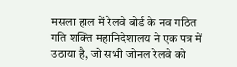मसला हाल में रेलवे बोर्ड के नव गठित गति शक्ति महानिदेशालय ने एक पत्र में उठाया है, जो सभी जोनल रेलवे को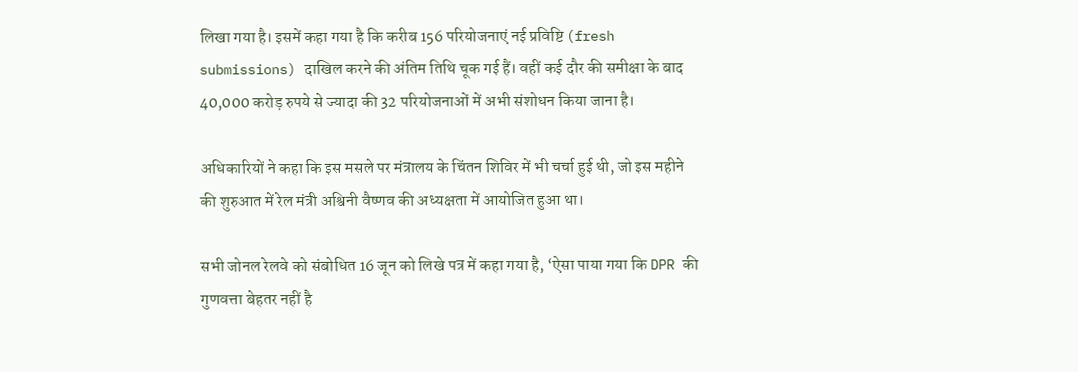लिखा गया है। इसमें कहा गया है कि करीब 156 परियोजनाएं नई प्रविष्टि (fresh submissions) दाखिल करने की अंतिम तिथि चूक गई हैं। वहीं कई दौर की समीक्षा के बाद 40,000 करोड़ रुपये से ज्यादा की 32 परियोजनाओं में अभी संशोधन किया जाना है।

अधिकारियों ने कहा कि इस मसले पर मंत्रालय के चिंतन शिविर में भी चर्चा हुई थी, जो इस महीने की शुरुआत में रेल मंत्री अश्विनी वैष्णव की अध्यक्षता में आयोजित हुआ था।

सभी जोनल रेलवे को संबोधित 16 जून को लिखे पत्र में कहा गया है, ‘ऐसा पाया गया कि DPR की गुणवत्ता बेहतर नहीं है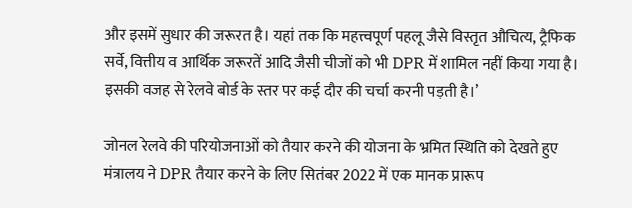और इसमें सुधार की जरूरत है। यहां तक कि महत्त्वपूर्ण पहलू जैसे विस्तृत औचित्य, ट्रैफिक सर्वे, वित्तीय व आर्थिक जरूरतें आदि जैसी चीजों को भी DPR में शामिल नहीं किया गया है। इसकी वजह से रेलवे बोर्ड के स्तर पर कई दौर की चर्चा करनी पड़ती है।’

जोनल रेलवे की परियोजनाओं को तैयार करने की योजना के भ्रमित स्थिति को देखते हुए मंत्रालय ने DPR तैयार करने के लिए सितंबर 2022 में एक मानक प्रारूप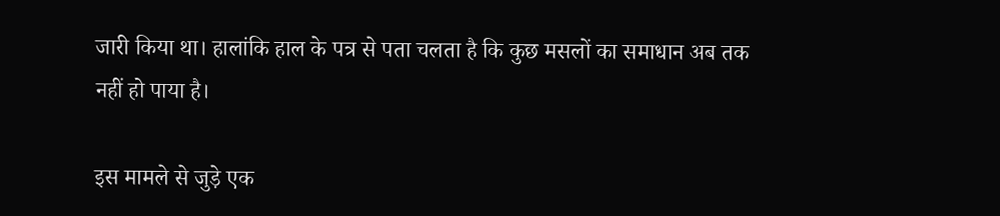जारी किया था। हालांकि हाल के पत्र से पता चलता है कि कुछ मसलों का समाधान अब तक नहीं हो पाया है।

इस मामले से जुड़े एक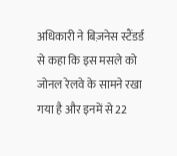अधिकारी ने बिज़नेस स्टैंडर्ड से कहा कि इस मसले को जोनल रेलवे के सामने रखा गया है और इनमें से 22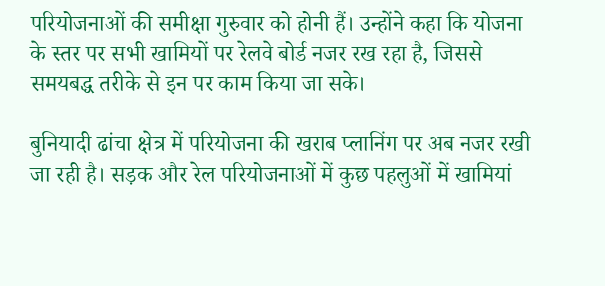परियोजनाओं की समीक्षा गुरुवार को होनी हैं। उन्होंने कहा कि योजना के स्तर पर सभी खामियों पर रेलवे बोर्ड नजर रख रहा है, जिससे समयबद्ध तरीके से इन पर काम किया जा सके।

बुनियादी ढांचा क्षेत्र में परियोजना की खराब प्लानिंग पर अब नजर रखी जा रही है। सड़क और रेल परियोजनाओं में कुछ पहलुओं में खामियां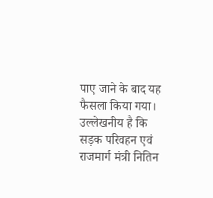पाए जाने के बाद यह फैसला किया गया। उल्लेखनीय है कि सड़क परिवहन एवं राजमार्ग मंत्री नितिन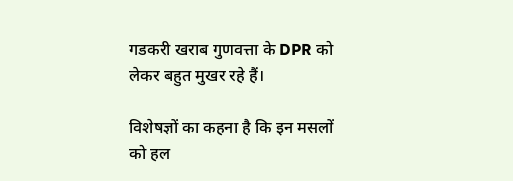गडकरी खराब गुणवत्ता के DPR को लेकर बहुत मुखर रहे हैं।

विशेषज्ञों का कहना है कि इन मसलों को हल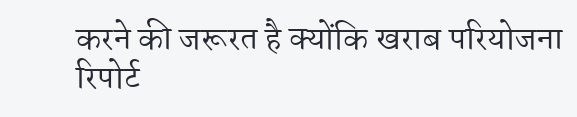करने की जरूरत है क्योंकि खराब परियोजना रिपोर्ट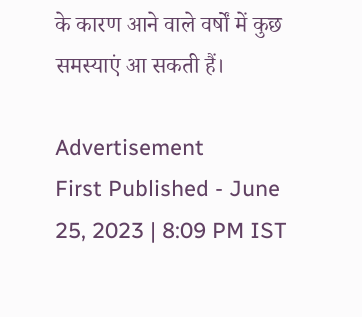के कारण आने वाले वर्षों में कुछ समस्याएं आ सकती हैं।

Advertisement
First Published - June 25, 2023 | 8:09 PM IST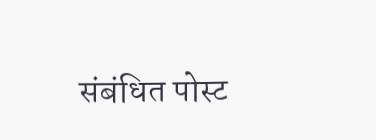संबंधित पोस्ट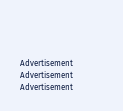Advertisement
Advertisement
Advertisement